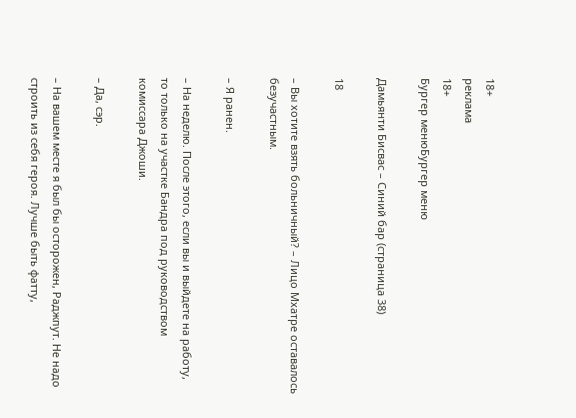18+
реклама
18+
Бургер менюБургер меню

Дамьянти Бисвас – Синий бар (страница 38)

18

– Вы хотите взять больничный? – Лицо Мхатре оставалось безучастным.

– Я ранен.

– На неделю. После этого, если вы и выйдете на работу, то только на участке Бандра под руководством комиссара Джоши.

– Да, сэр.

– На вашем месте я был бы осторожен, Раджпут. Не надо строить из себя героя. Лучше быть фатту,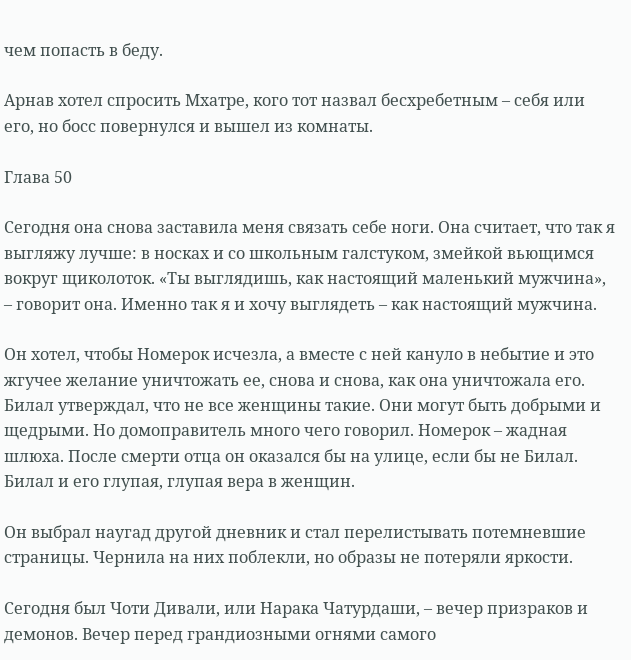чем попасть в беду.

Арнав хотел спросить Мхатре, кого тот назвал бесхребетным – себя или его, но босс повернулся и вышел из комнаты.

Глава 50

Сегодня она снова заставила меня связать себе ноги. Она считает, что так я выгляжу лучше: в носках и со школьным галстуком, змейкой вьющимся вокруг щиколоток. «Ты выглядишь, как настоящий маленький мужчина», – говорит она. Именно так я и хочу выглядеть – как настоящий мужчина.

Он хотел, чтобы Номерок исчезла, а вместе с ней кануло в небытие и это жгучее желание уничтожать ее, снова и снова, как она уничтожала его. Билал утверждал, что не все женщины такие. Они могут быть добрыми и щедрыми. Но домоправитель много чего говорил. Номерок – жадная шлюха. После смерти отца он оказался бы на улице, если бы не Билал. Билал и его глупая, глупая вера в женщин.

Он выбрал наугад другой дневник и стал перелистывать потемневшие страницы. Чернила на них поблекли, но образы не потеряли яркости.

Сегодня был Чоти Дивали, или Нарака Чатурдаши, – вечер призраков и демонов. Вечер перед грандиозными огнями самого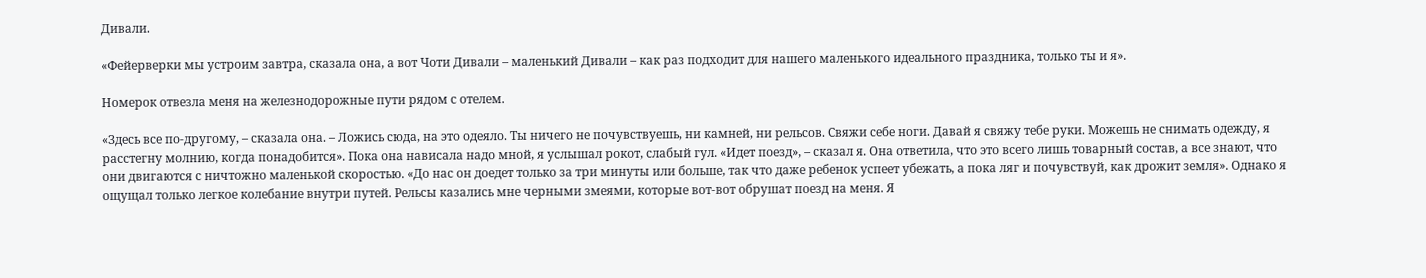Дивали.

«Фейерверки мы устроим завтра, сказала она, а вот Чоти Дивали – маленький Дивали – как раз подходит для нашего маленького идеального праздника, только ты и я».

Номерок отвезла меня на железнодорожные пути рядом с отелем.

«Здесь все по-другому, – сказала она. – Ложись сюда, на это одеяло. Ты ничего не почувствуешь, ни камней, ни рельсов. Свяжи себе ноги. Давай я свяжу тебе руки. Можешь не снимать одежду, я расстегну молнию, когда понадобится». Пока она нависала надо мной, я услышал рокот, слабый гул. «Идет поезд», – сказал я. Она ответила, что это всего лишь товарный состав, а все знают, что они двигаются с ничтожно маленькой скоростью. «До нас он доедет только за три минуты или больше, так что даже ребенок успеет убежать, а пока ляг и почувствуй, как дрожит земля». Однако я ощущал только легкое колебание внутри путей. Рельсы казались мне черными змеями, которые вот-вот обрушат поезд на меня. Я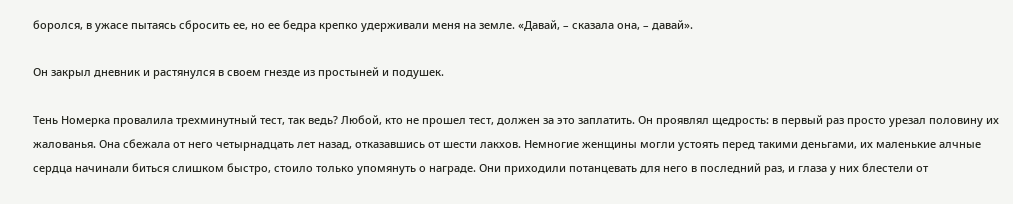боролся, в ужасе пытаясь сбросить ее, но ее бедра крепко удерживали меня на земле. «Давай, – сказала она, – давай».

Он закрыл дневник и растянулся в своем гнезде из простыней и подушек.

Тень Номерка провалила трехминутный тест, так ведь? Любой, кто не прошел тест, должен за это заплатить. Он проявлял щедрость: в первый раз просто урезал половину их жалованья. Она сбежала от него четырнадцать лет назад, отказавшись от шести лакхов. Немногие женщины могли устоять перед такими деньгами, их маленькие алчные сердца начинали биться слишком быстро, стоило только упомянуть о награде. Они приходили потанцевать для него в последний раз, и глаза у них блестели от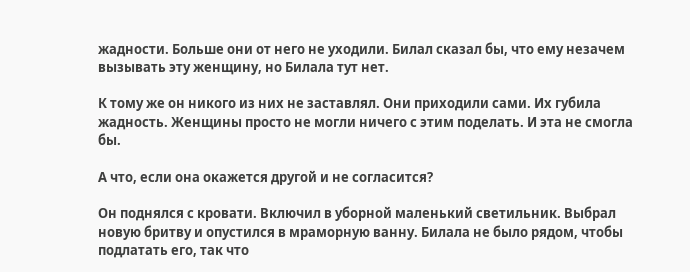жадности. Больше они от него не уходили. Билал сказал бы, что ему незачем вызывать эту женщину, но Билала тут нет.

К тому же он никого из них не заставлял. Они приходили сами. Их губила жадность. Женщины просто не могли ничего с этим поделать. И эта не смогла бы.

А что, если она окажется другой и не согласится?

Он поднялся с кровати. Включил в уборной маленький светильник. Выбрал новую бритву и опустился в мраморную ванну. Билала не было рядом, чтобы подлатать его, так что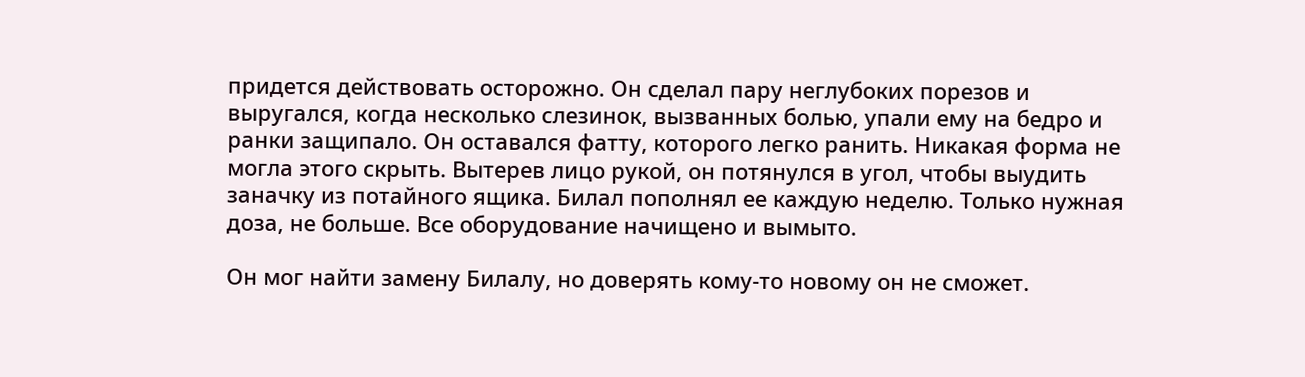придется действовать осторожно. Он сделал пару неглубоких порезов и выругался, когда несколько слезинок, вызванных болью, упали ему на бедро и ранки защипало. Он оставался фатту, которого легко ранить. Никакая форма не могла этого скрыть. Вытерев лицо рукой, он потянулся в угол, чтобы выудить заначку из потайного ящика. Билал пополнял ее каждую неделю. Только нужная доза, не больше. Все оборудование начищено и вымыто.

Он мог найти замену Билалу, но доверять кому-то новому он не сможет.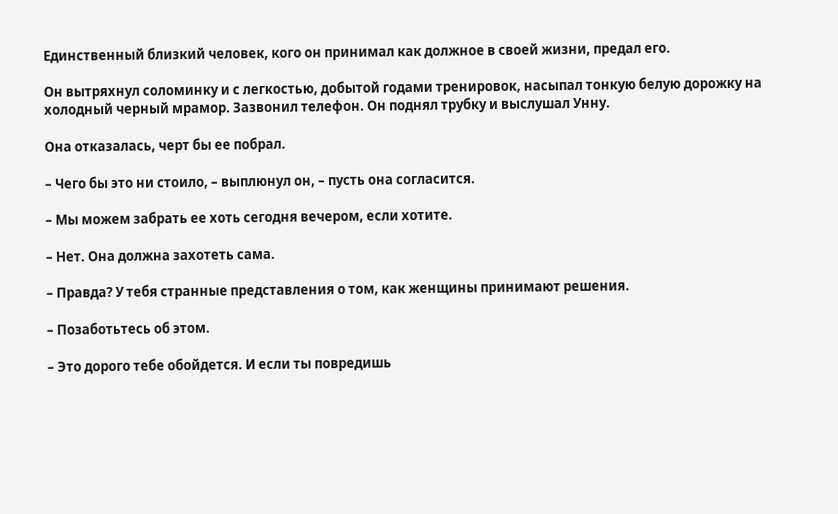Единственный близкий человек, кого он принимал как должное в своей жизни, предал его.

Он вытряхнул соломинку и с легкостью, добытой годами тренировок, насыпал тонкую белую дорожку на холодный черный мрамор. Зазвонил телефон. Он поднял трубку и выслушал Унну.

Она отказалась, черт бы ее побрал.

– Чего бы это ни стоило, – выплюнул он, – пусть она согласится.

– Мы можем забрать ее хоть сегодня вечером, если хотите.

– Нет. Она должна захотеть сама.

– Правда? У тебя странные представления о том, как женщины принимают решения.

– Позаботьтесь об этом.

– Это дорого тебе обойдется. И если ты повредишь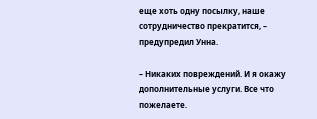еще хоть одну посылку, наше сотрудничество прекратится, – предупредил Унна.

– Никаких повреждений. И я окажу дополнительные услуги. Все что пожелаете.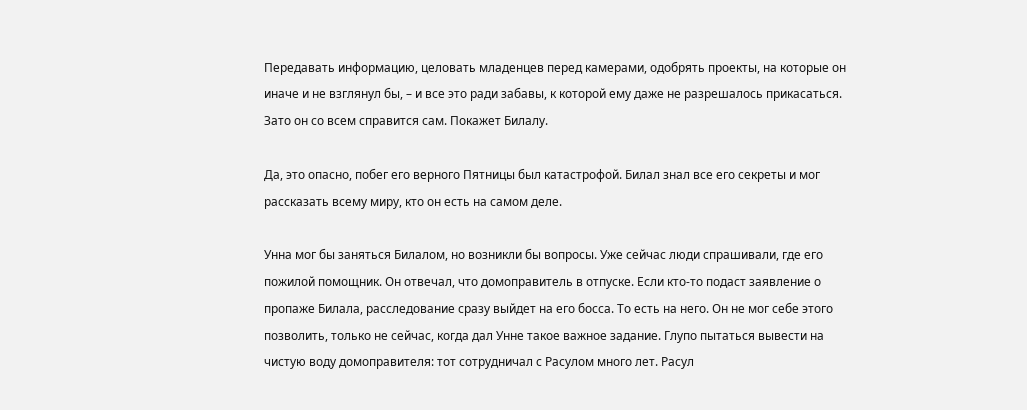Передавать информацию, целовать младенцев перед камерами, одобрять проекты, на которые он иначе и не взглянул бы, – и все это ради забавы, к которой ему даже не разрешалось прикасаться. Зато он со всем справится сам. Покажет Билалу.

Да, это опасно, побег его верного Пятницы был катастрофой. Билал знал все его секреты и мог рассказать всему миру, кто он есть на самом деле.

Унна мог бы заняться Билалом, но возникли бы вопросы. Уже сейчас люди спрашивали, где его пожилой помощник. Он отвечал, что домоправитель в отпуске. Если кто-то подаст заявление о пропаже Билала, расследование сразу выйдет на его босса. То есть на него. Он не мог себе этого позволить, только не сейчас, когда дал Унне такое важное задание. Глупо пытаться вывести на чистую воду домоправителя: тот сотрудничал с Расулом много лет. Расул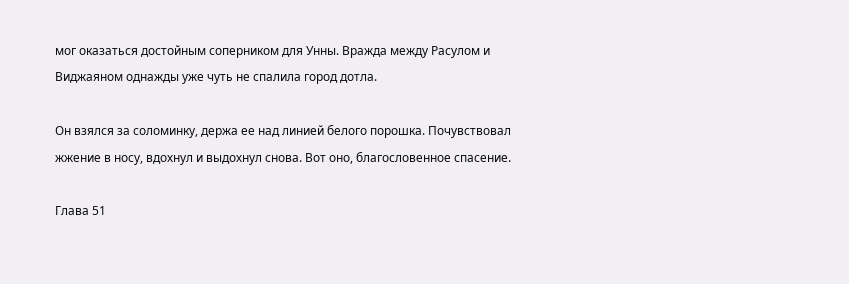мог оказаться достойным соперником для Унны. Вражда между Расулом и Виджаяном однажды уже чуть не спалила город дотла.

Он взялся за соломинку, держа ее над линией белого порошка. Почувствовал жжение в носу, вдохнул и выдохнул снова. Вот оно, благословенное спасение.

Глава 51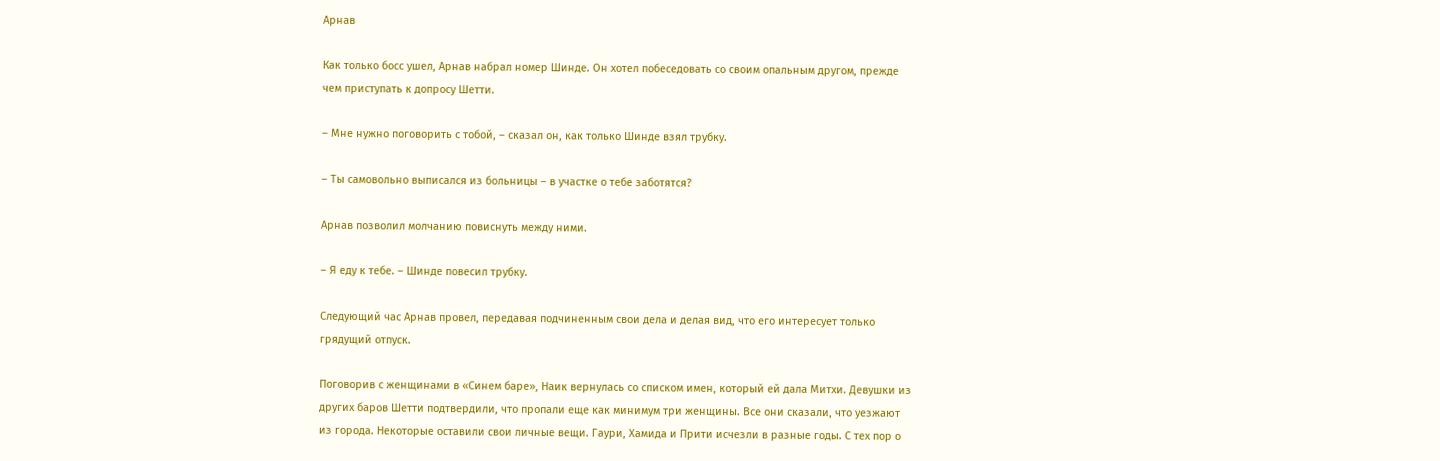Арнав

Как только босс ушел, Арнав набрал номер Шинде. Он хотел побеседовать со своим опальным другом, прежде чем приступать к допросу Шетти.

– Мне нужно поговорить с тобой, – сказал он, как только Шинде взял трубку.

– Ты самовольно выписался из больницы – в участке о тебе заботятся?

Арнав позволил молчанию повиснуть между ними.

– Я еду к тебе. – Шинде повесил трубку.

Следующий час Арнав провел, передавая подчиненным свои дела и делая вид, что его интересует только грядущий отпуск.

Поговорив с женщинами в «Синем баре», Наик вернулась со списком имен, который ей дала Митхи. Девушки из других баров Шетти подтвердили, что пропали еще как минимум три женщины. Все они сказали, что уезжают из города. Некоторые оставили свои личные вещи. Гаури, Хамида и Прити исчезли в разные годы. С тех пор о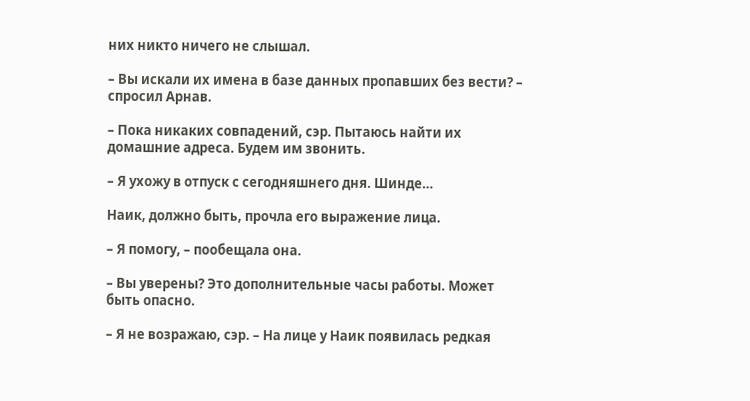них никто ничего не слышал.

– Вы искали их имена в базе данных пропавших без вести? – спросил Арнав.

– Пока никаких совпадений, сэр. Пытаюсь найти их домашние адреса. Будем им звонить.

– Я ухожу в отпуск с сегодняшнего дня. Шинде…

Наик, должно быть, прочла его выражение лица.

– Я помогу, – пообещала она.

– Вы уверены? Это дополнительные часы работы. Может быть опасно.

– Я не возражаю, сэр. – На лице у Наик появилась редкая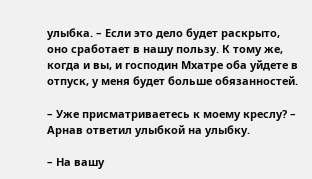улыбка. – Если это дело будет раскрыто, оно сработает в нашу пользу. К тому же, когда и вы, и господин Мхатре оба уйдете в отпуск, у меня будет больше обязанностей.

– Уже присматриваетесь к моему креслу? – Арнав ответил улыбкой на улыбку.

– На вашу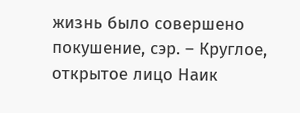жизнь было совершено покушение, сэр. – Круглое, открытое лицо Наик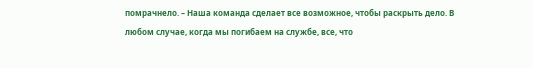помрачнело. – Наша команда сделает все возможное, чтобы раскрыть дело. В любом случае, когда мы погибаем на службе, все, что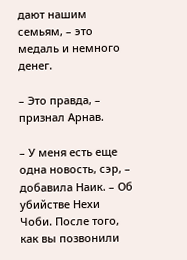дают нашим семьям, – это медаль и немного денег.

– Это правда, – признал Арнав.

– У меня есть еще одна новость, сэр, – добавила Наик. – Об убийстве Нехи Чоби. После того, как вы позвонили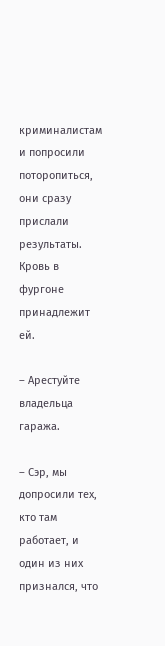криминалистам и попросили поторопиться, они сразу прислали результаты. Кровь в фургоне принадлежит ей.

– Арестуйте владельца гаража.

– Сэр, мы допросили тех, кто там работает, и один из них признался, что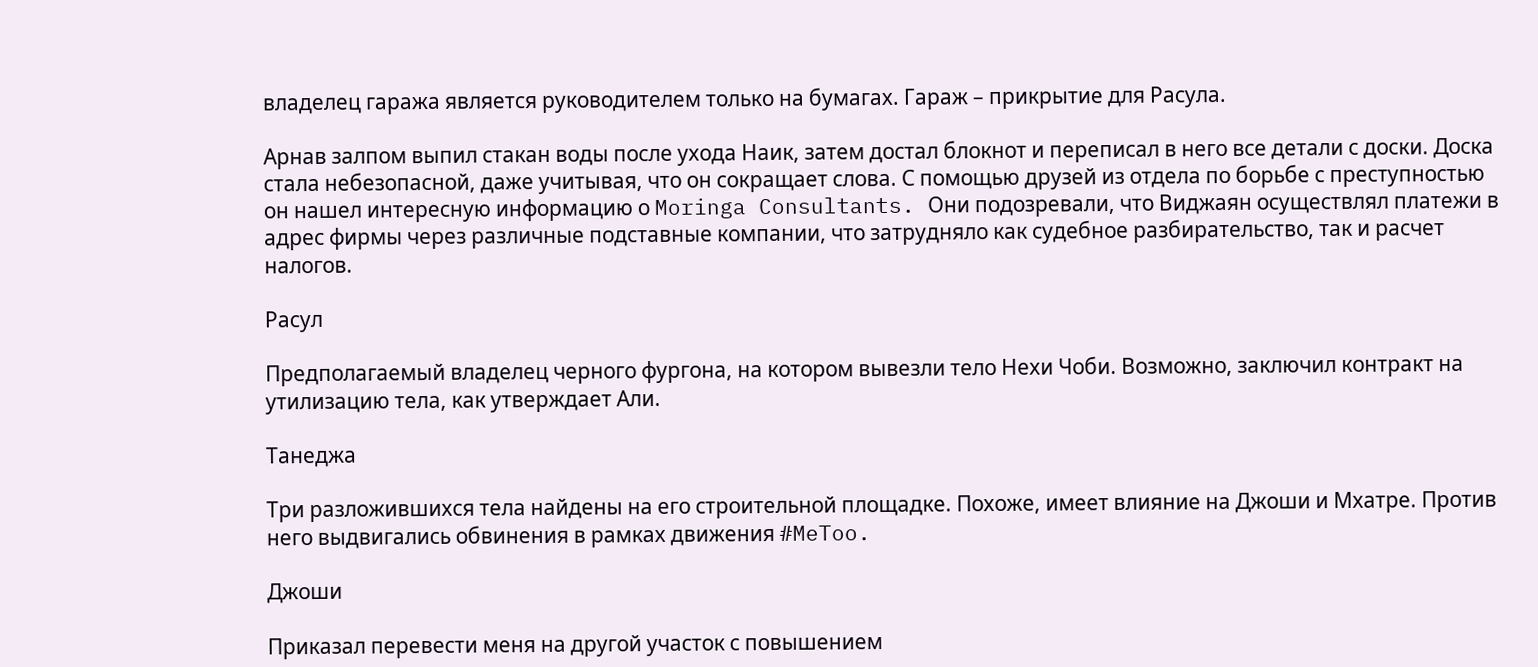владелец гаража является руководителем только на бумагах. Гараж – прикрытие для Расула.

Арнав залпом выпил стакан воды после ухода Наик, затем достал блокнот и переписал в него все детали с доски. Доска стала небезопасной, даже учитывая, что он сокращает слова. С помощью друзей из отдела по борьбе с преступностью он нашел интересную информацию о Moringa Consultants. Они подозревали, что Виджаян осуществлял платежи в адрес фирмы через различные подставные компании, что затрудняло как судебное разбирательство, так и расчет налогов.

Расул

Предполагаемый владелец черного фургона, на котором вывезли тело Нехи Чоби. Возможно, заключил контракт на утилизацию тела, как утверждает Али.

Танеджа

Три разложившихся тела найдены на его строительной площадке. Похоже, имеет влияние на Джоши и Мхатре. Против него выдвигались обвинения в рамках движения #MeToo.

Джоши

Приказал перевести меня на другой участок с повышением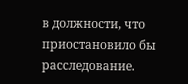в должности, что приостановило бы расследование.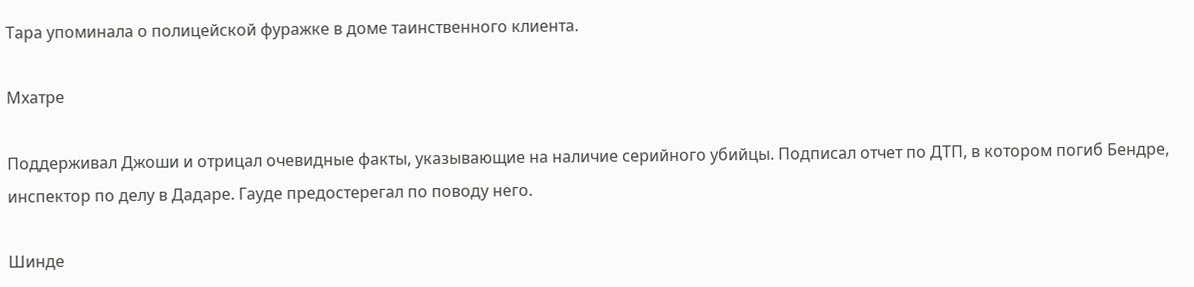Тара упоминала о полицейской фуражке в доме таинственного клиента.

Мхатре

Поддерживал Джоши и отрицал очевидные факты, указывающие на наличие серийного убийцы. Подписал отчет по ДТП, в котором погиб Бендре, инспектор по делу в Дадаре. Гауде предостерегал по поводу него.

Шинде